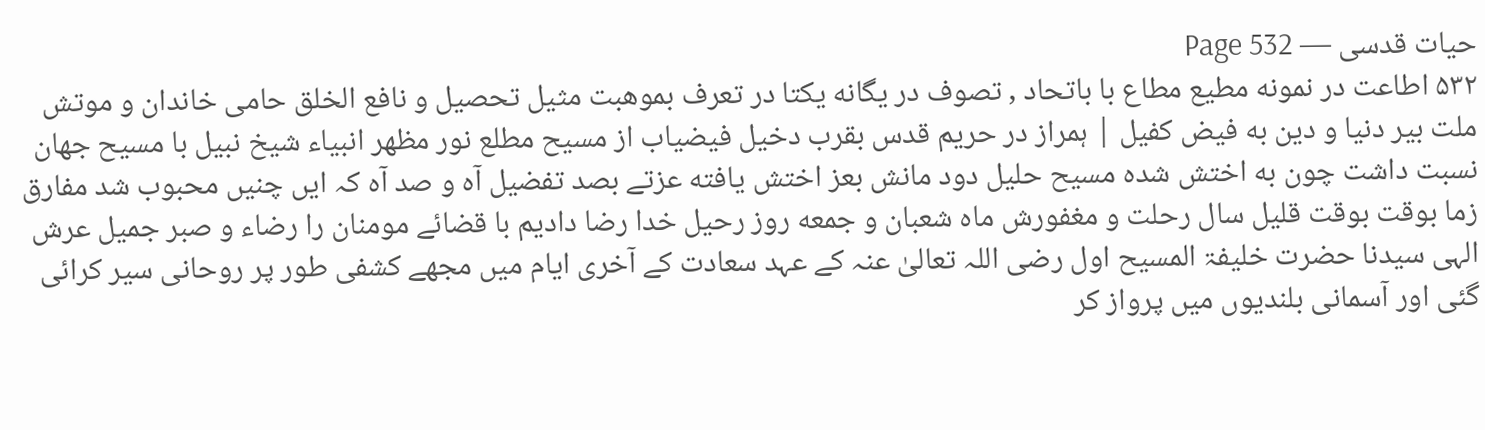حیات قدسی — Page 532
۵۳۲ اطاعت در نمونه مطیع مطاع با باتحاد , تصوف در یگانه یکتا در تعرف بموهبت مثیل تحصیل و نافع الخلق حامی خاندان و موتش ملت بیر دنیا و دین به فیض کفیل | ہمراز در حریم قدس بقرب دخیل فیضیاب از مسیح مطلع نور مظهر انبیاء شیخ نبیل با مسیح جهان نسبت داشت چون به اختش شده مسیح حلیل دود مانش بعز اختش یافته عزتے بصد تفضيل آه و صد آہ کہ ایں چنیں محبوب شد مفارق زما بوقت بوقت قلیل سال رحلت و مغفورش ماه شعبان و جمعه روز رحیل خدا رضا دادیم با قضائے مومنان را رضاء و صبر جمیل عرش الہی سیدنا حضرت خلیفۃ المسیح اول رضی اللہ تعالیٰ عنہ کے عہد سعادت کے آخری ایام میں مجھے کشفی طور پر روحانی سیر کرائی گئی اور آسمانی بلندیوں میں پرواز کر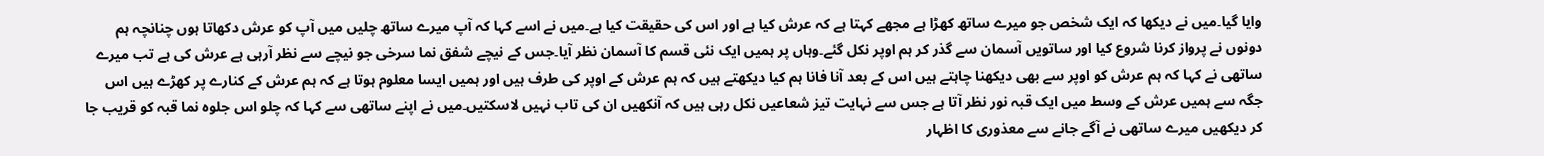وایا گیا۔میں نے دیکھا کہ ایک شخص جو میرے ساتھ کھڑا ہے مجھے کہتا ہے کہ عرش کیا ہے اور اس کی حقیقت کیا ہے۔میں نے اسے کہا کہ آپ میرے ساتھ چلیں میں آپ کو عرش دکھاتا ہوں چنانچہ ہم دونوں نے پرواز کرنا شروع کیا اور ساتویں آسمان سے گذر کر ہم اوپر نکل گئے۔وہاں پر ہمیں ایک نئی قسم کا آسمان نظر آیا۔جس کے نیچے شفق نما سرخی جو نیچے سے نظر آرہی ہے عرش کی ہے تب میرے ساتھی نے کہا کہ ہم عرش کو اوپر سے بھی دیکھنا چاہتے ہیں اس کے بعد آنا فانا ہم کیا دیکھتے ہیں کہ ہم عرش کے اوپر کی طرف ہیں اور ہمیں ایسا معلوم ہوتا ہے کہ ہم عرش کے کنارے پر کھڑے ہیں اس جگہ سے ہمیں عرش کے وسط میں ایک قبہ نور نظر آتا ہے جس سے نہایت تیز شعاعیں نکل رہی ہیں کہ آنکھیں ان کی تاب نہیں لاسکتیں۔میں نے اپنے ساتھی سے کہا کہ چلو اس جلوہ نما قبہ کو قریب جا کر دیکھیں میرے ساتھی نے آگے جانے سے معذوری کا اظہار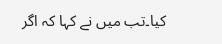کیا۔تب میں نے کہا کہ اگر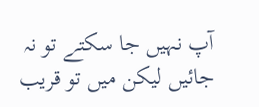آپ نہیں جا سکتے تو نہ جائیں لیکن میں تو قریب